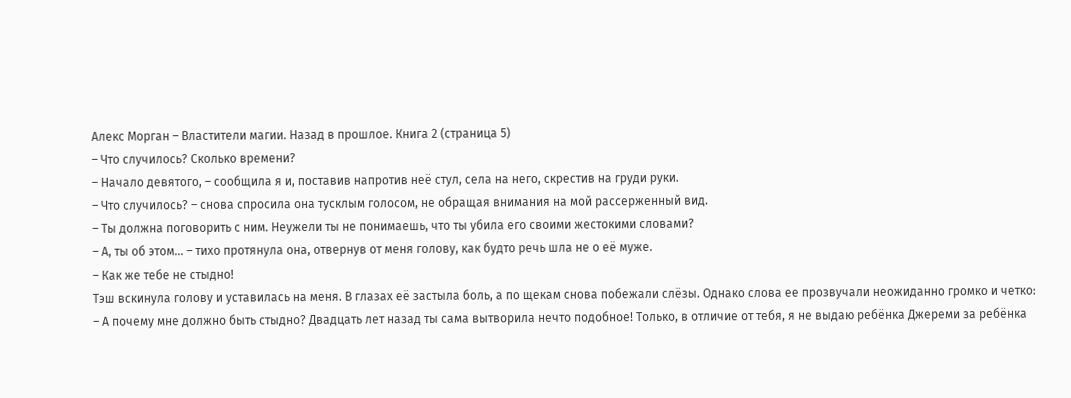Алекс Морган – Властители магии. Назад в прошлое. Книга 2 (страница 5)
– Что случилось? Сколько времени?
– Начало девятого, – сообщила я и, поставив напротив неё стул, села на него, скрестив на груди руки.
– Что случилось? – снова спросила она тусклым голосом, не обращая внимания на мой рассерженный вид.
– Ты должна поговорить с ним. Неужели ты не понимаешь, что ты убила его своими жестокими словами?
– А, ты об этом… – тихо протянула она, отвернув от меня голову, как будто речь шла не о её муже.
– Как же тебе не стыдно!
Тэш вскинула голову и уставилась на меня. В глазах её застыла боль, а по щекам снова побежали слёзы. Однако слова ее прозвучали неожиданно громко и четко:
– А почему мне должно быть стыдно? Двадцать лет назад ты сама вытворила нечто подобное! Только, в отличие от тебя, я не выдаю ребёнка Джереми за ребёнка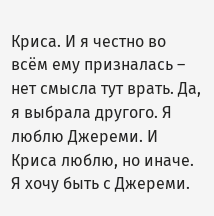Криса. И я честно во всём ему призналась – нет смысла тут врать. Да, я выбрала другого. Я люблю Джереми. И Криса люблю, но иначе. Я хочу быть с Джереми.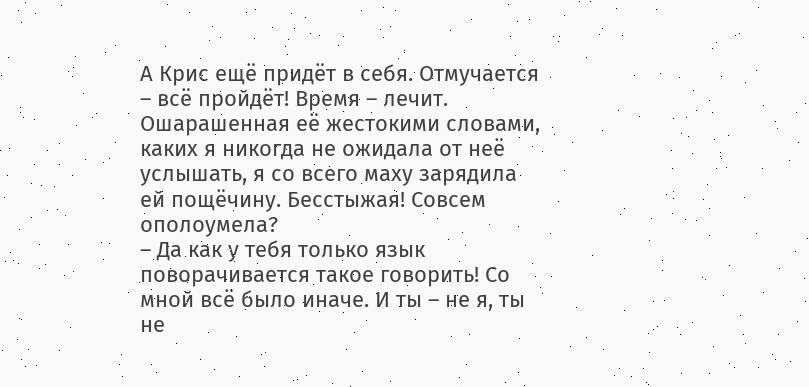А Крис ещё придёт в себя. Отмучается – всё пройдёт! Время – лечит.
Ошарашенная её жестокими словами, каких я никогда не ожидала от неё услышать, я со всего маху зарядила ей пощёчину. Бесстыжая! Совсем ополоумела?
– Да как у тебя только язык поворачивается такое говорить! Со мной всё было иначе. И ты – не я, ты не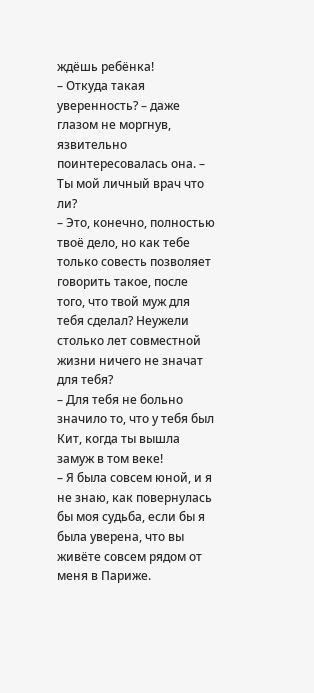ждёшь ребёнка!
– Откуда такая уверенность? – даже глазом не моргнув, язвительно поинтересовалась она. – Ты мой личный врач что ли?
– Это, конечно, полностью твоё дело, но как тебе только совесть позволяет говорить такое, после того, что твой муж для тебя сделал? Неужели столько лет совместной жизни ничего не значат для тебя?
– Для тебя не больно значило то, что у тебя был Кит, когда ты вышла замуж в том веке!
– Я была совсем юной, и я не знаю, как повернулась бы моя судьба, если бы я была уверена, что вы живёте совсем рядом от меня в Париже.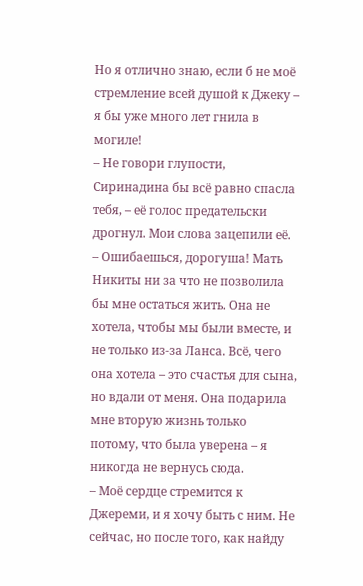Но я отлично знаю, если б не моё стремление всей душой к Джеку – я бы уже много лет гнила в могиле!
– Не говори глупости, Сиринадина бы всё равно спасла тебя, – её голос предательски дрогнул. Мои слова зацепили её.
– Ошибаешься, дорогуша! Мать Никиты ни за что не позволила бы мне остаться жить. Она не хотела, чтобы мы были вместе, и не только из-за Ланса. Всё, чего она хотела – это счастья для сына, но вдали от меня. Она подарила мне вторую жизнь только потому, что была уверена – я никогда не вернусь сюда.
– Моё сердце стремится к Джереми, и я хочу быть с ним. Не сейчас, но после того, как найду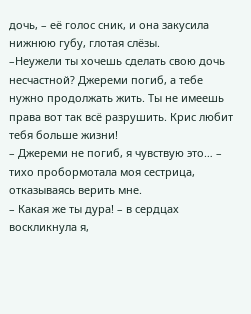дочь, – её голос сник, и она закусила нижнюю губу, глотая слёзы.
–Неужели ты хочешь сделать свою дочь несчастной? Джереми погиб, а тебе нужно продолжать жить. Ты не имеешь права вот так всё разрушить. Крис любит тебя больше жизни!
– Джереми не погиб, я чувствую это… – тихо пробормотала моя сестрица, отказываясь верить мне.
– Какая же ты дура! – в сердцах воскликнула я,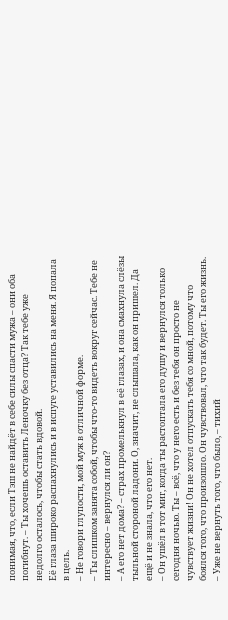понимая, что, если Тэш не найдёт в себе силы спасти мужа – они оба погибнут. – Ты хочешь оставить Леночку без отца? Так тебе уже недолго осталось, чтобы стать вдовой.
Её глаза широко распахнулись и в испуге уставились на меня. Я попала в цель.
– Не говори глупости, мой муж в отличной форме.
– Ты слишком занята собой, чтобы что-то видеть вокруг сейчас. Тебе не интересно – вернулся ли он?
– А его нет дома? – страх промелькнул в её глазах, и она смахнула слёзы тыльной стороной ладони. О, значит, не слышала, как он пришел. Да ещё и не знала, что его нет.
– Он ушёл в тот миг, когда ты растоптала его душу и вернулся только сегодня ночью. Ты – всё, что у него есть и без тебя он просто не чувствует жизни! Он не хотел отпускать тебя со мной, потому что боялся того, что произошло. Он чувствовал, что так будет. Ты его жизнь.
– Уже не вернуть того, что было, – тихий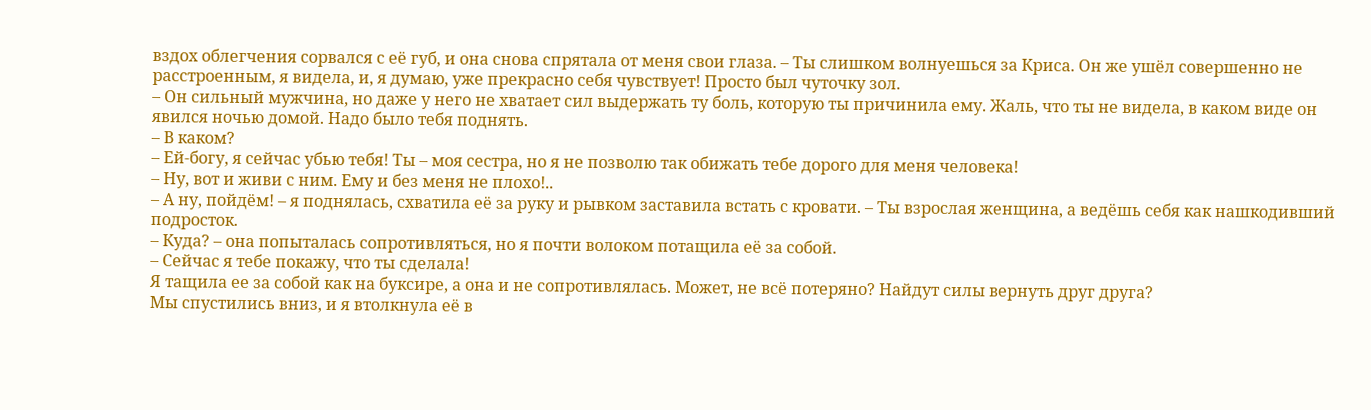вздох облегчения сорвался с её губ, и она снова спрятала от меня свои глаза. – Ты слишком волнуешься за Криса. Он же ушёл совершенно не расстроенным, я видела, и, я думаю, уже прекрасно себя чувствует! Просто был чуточку зол.
– Он сильный мужчина, но даже у него не хватает сил выдержать ту боль, которую ты причинила ему. Жаль, что ты не видела, в каком виде он явился ночью домой. Надо было тебя поднять.
– В каком?
– Ей-богу, я сейчас убью тебя! Ты – моя сестра, но я не позволю так обижать тебе дорого для меня человека!
– Ну, вот и живи с ним. Ему и без меня не плохо!..
– А ну, пойдём! – я поднялась, схватила её за руку и рывком заставила встать с кровати. – Ты взрослая женщина, а ведёшь себя как нашкодивший подросток.
– Куда? – она попыталась сопротивляться, но я почти волоком потащила её за собой.
– Сейчас я тебе покажу, что ты сделала!
Я тащила ее за собой как на буксире, а она и не сопротивлялась. Может, не всё потеряно? Найдут силы вернуть друг друга?
Мы спустились вниз, и я втолкнула её в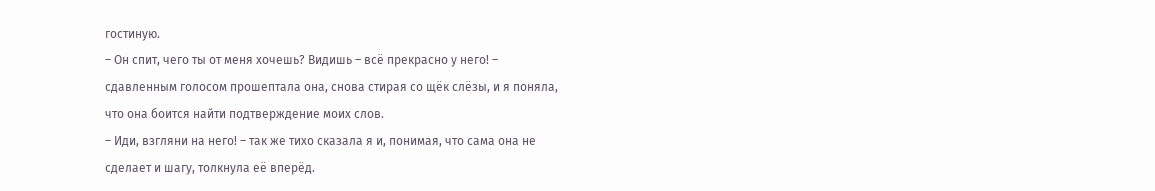гостиную.
– Он спит, чего ты от меня хочешь? Видишь – всё прекрасно у него! – сдавленным голосом прошептала она, снова стирая со щёк слёзы, и я поняла, что она боится найти подтверждение моих слов.
– Иди, взгляни на него! – так же тихо сказала я и, понимая, что сама она не сделает и шагу, толкнула её вперёд.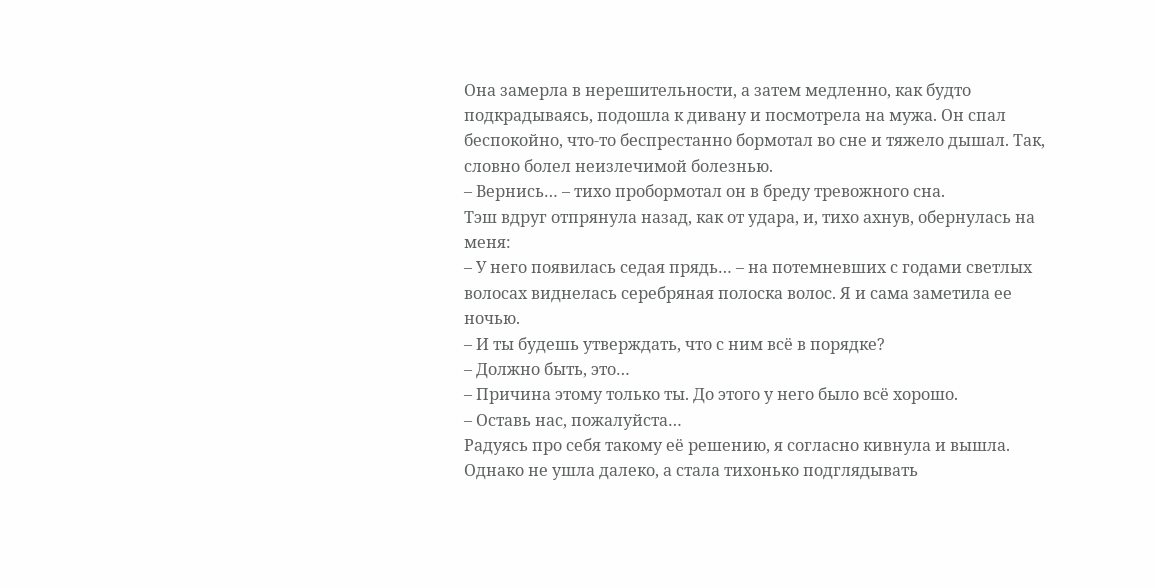Она замерла в нерешительности, а затем медленно, как будто подкрадываясь, подошла к дивану и посмотрела на мужа. Он спал беспокойно, что-то беспрестанно бормотал во сне и тяжело дышал. Так, словно болел неизлечимой болезнью.
– Вернись… – тихо пробормотал он в бреду тревожного сна.
Тэш вдруг отпрянула назад, как от удара, и, тихо ахнув, обернулась на меня:
– У него появилась седая прядь… – на потемневших с годами светлых волосах виднелась серебряная полоска волос. Я и сама заметила ее ночью.
– И ты будешь утверждать, что с ним всё в порядке?
– Должно быть, это…
– Причина этому только ты. До этого у него было всё хорошо.
– Оставь нас, пожалуйста…
Радуясь про себя такому её решению, я согласно кивнула и вышла. Однако не ушла далеко, а стала тихонько подглядывать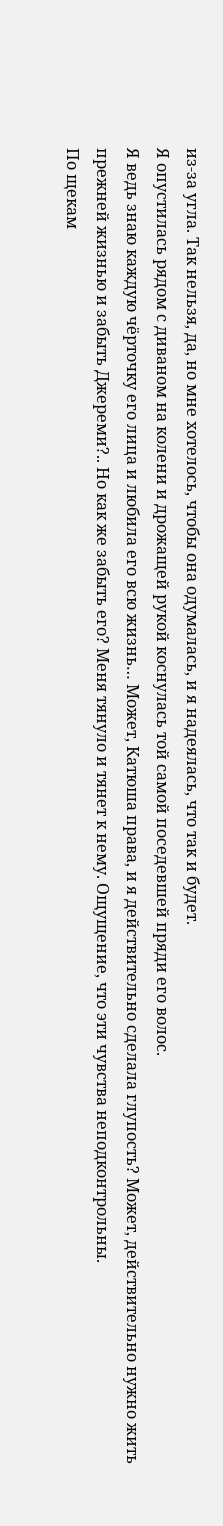из-за угла. Так нельзя, да, но мне хотелось, чтобы она одумалась, и я надеялась, что так и будет.
Я опустилась рядом с диваном на колени и дрожащей рукой коснулась той самой поседевшей пряди его волос.
Я ведь знаю каждую чёрточку его лица и любила его всю жизнь… Может, Катюша права, и я действительно сделала глупость? Может, действительно нужно жить прежней жизнью и забыть Джереми?.. Но как же забыть его? Меня тянуло и тянет к нему. Ощущение, что эти чувства неподконтрольны.
По щекам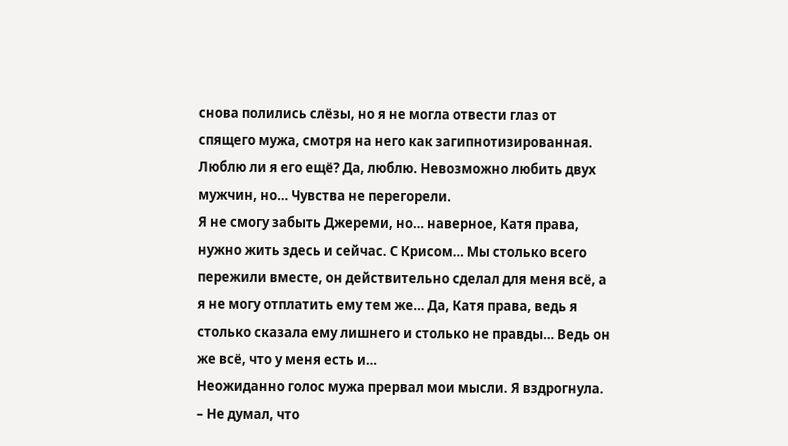снова полились слёзы, но я не могла отвести глаз от спящего мужа, смотря на него как загипнотизированная. Люблю ли я его ещё? Да, люблю. Невозможно любить двух мужчин, но… Чувства не перегорели.
Я не смогу забыть Джереми, но… наверное, Катя права, нужно жить здесь и сейчас. С Крисом… Мы столько всего пережили вместе, он действительно сделал для меня всё, а я не могу отплатить ему тем же… Да, Катя права, ведь я столько сказала ему лишнего и столько не правды… Ведь он же всё, что у меня есть и…
Неожиданно голос мужа прервал мои мысли. Я вздрогнула.
– Не думал, что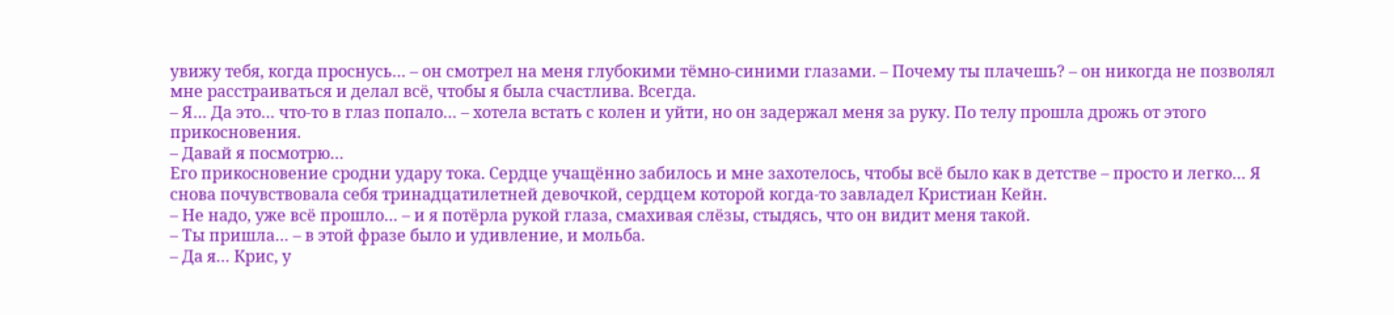увижу тебя, когда проснусь… – он смотрел на меня глубокими тёмно-синими глазами. – Почему ты плачешь? – он никогда не позволял мне расстраиваться и делал всё, чтобы я была счастлива. Всегда.
– Я… Да это… что-то в глаз попало… – хотела встать с колен и уйти, но он задержал меня за руку. По телу прошла дрожь от этого прикосновения.
– Давай я посмотрю…
Его прикосновение сродни удару тока. Сердце учащённо забилось и мне захотелось, чтобы всё было как в детстве – просто и легко… Я снова почувствовала себя тринадцатилетней девочкой, сердцем которой когда-то завладел Кристиан Кейн.
– Не надо, уже всё прошло… – и я потёрла рукой глаза, смахивая слёзы, стыдясь, что он видит меня такой.
– Ты пришла… – в этой фразе было и удивление, и мольба.
– Да я… Крис, у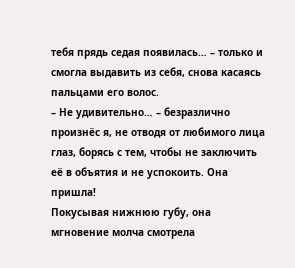тебя прядь седая появилась… – только и смогла выдавить из себя, снова касаясь пальцами его волос.
– Не удивительно… – безразлично произнёс я, не отводя от любимого лица глаз, борясь с тем, чтобы не заключить её в объятия и не успокоить. Она пришла!
Покусывая нижнюю губу, она мгновение молча смотрела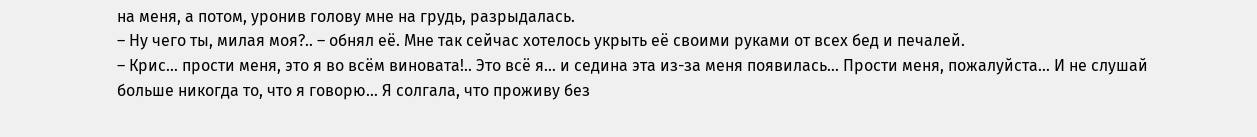на меня, а потом, уронив голову мне на грудь, разрыдалась.
– Ну чего ты, милая моя?.. – обнял её. Мне так сейчас хотелось укрыть её своими руками от всех бед и печалей.
– Крис… прости меня, это я во всём виновата!.. Это всё я… и седина эта из-за меня появилась… Прости меня, пожалуйста… И не слушай больше никогда то, что я говорю… Я солгала, что проживу без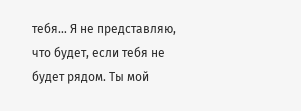тебя… Я не представляю, что будет, если тебя не будет рядом. Ты мой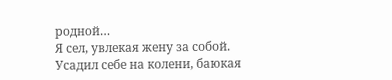родной…
Я сел, увлекая жену за собой. Усадил себе на колени, баюкая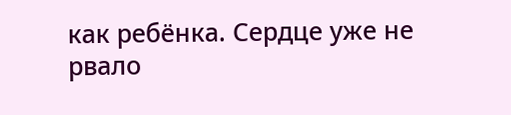как ребёнка. Сердце уже не рвало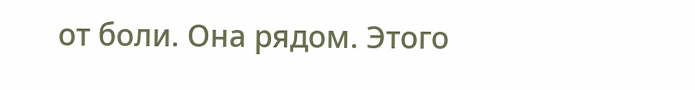от боли. Она рядом. Этого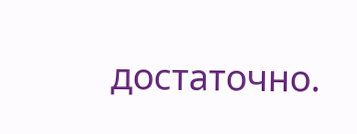достаточно.